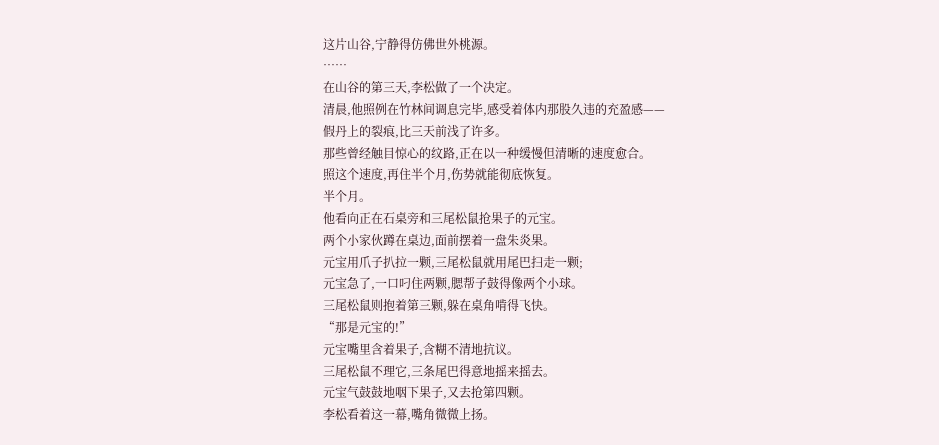这片山谷,宁静得仿佛世外桃源。
……
在山谷的第三天,李松做了一个决定。
清晨,他照例在竹林间调息完毕,感受着体内那股久违的充盈感——
假丹上的裂痕,比三天前浅了许多。
那些曾经触目惊心的纹路,正在以一种缓慢但清晰的速度愈合。
照这个速度,再住半个月,伤势就能彻底恢复。
半个月。
他看向正在石桌旁和三尾松鼠抢果子的元宝。
两个小家伙蹲在桌边,面前摆着一盘朱炎果。
元宝用爪子扒拉一颗,三尾松鼠就用尾巴扫走一颗;
元宝急了,一口叼住两颗,腮帮子鼓得像两个小球。
三尾松鼠则抱着第三颗,躲在桌角啃得飞快。
“那是元宝的!”
元宝嘴里含着果子,含糊不清地抗议。
三尾松鼠不理它,三条尾巴得意地摇来摇去。
元宝气鼓鼓地咽下果子,又去抢第四颗。
李松看着这一幕,嘴角微微上扬。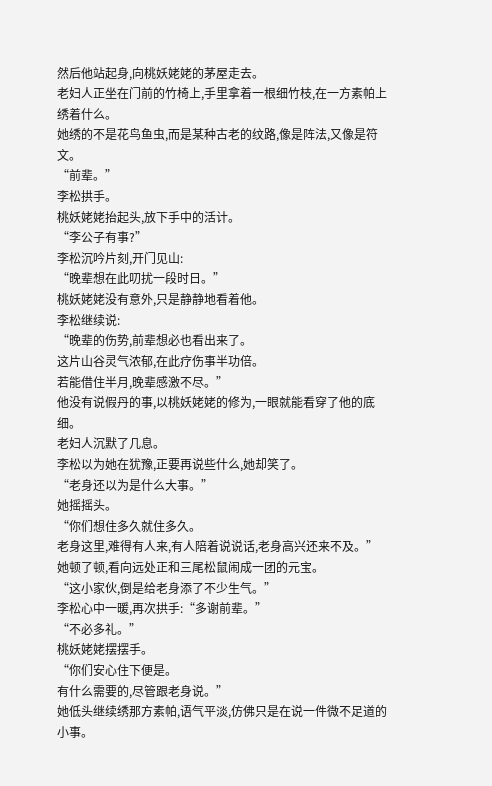然后他站起身,向桃妖姥姥的茅屋走去。
老妇人正坐在门前的竹椅上,手里拿着一根细竹枝,在一方素帕上绣着什么。
她绣的不是花鸟鱼虫,而是某种古老的纹路,像是阵法,又像是符文。
“前辈。”
李松拱手。
桃妖姥姥抬起头,放下手中的活计。
“李公子有事?”
李松沉吟片刻,开门见山:
“晚辈想在此叨扰一段时日。”
桃妖姥姥没有意外,只是静静地看着他。
李松继续说:
“晚辈的伤势,前辈想必也看出来了。
这片山谷灵气浓郁,在此疗伤事半功倍。
若能借住半月,晚辈感激不尽。”
他没有说假丹的事,以桃妖姥姥的修为,一眼就能看穿了他的底细。
老妇人沉默了几息。
李松以为她在犹豫,正要再说些什么,她却笑了。
“老身还以为是什么大事。”
她摇摇头。
“你们想住多久就住多久。
老身这里,难得有人来,有人陪着说说话,老身高兴还来不及。”
她顿了顿,看向远处正和三尾松鼠闹成一团的元宝。
“这小家伙,倒是给老身添了不少生气。”
李松心中一暖,再次拱手:“多谢前辈。”
“不必多礼。”
桃妖姥姥摆摆手。
“你们安心住下便是。
有什么需要的,尽管跟老身说。”
她低头继续绣那方素帕,语气平淡,仿佛只是在说一件微不足道的小事。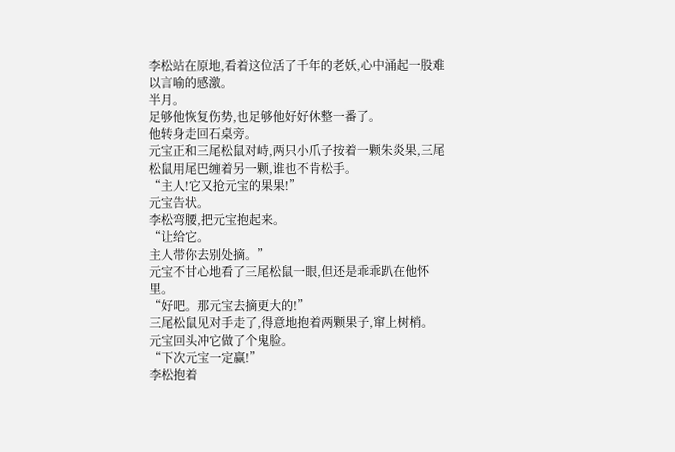李松站在原地,看着这位活了千年的老妖,心中涌起一股难以言喻的感激。
半月。
足够他恢复伤势,也足够他好好休整一番了。
他转身走回石桌旁。
元宝正和三尾松鼠对峙,两只小爪子按着一颗朱炎果,三尾松鼠用尾巴缠着另一颗,谁也不肯松手。
“主人!它又抢元宝的果果!”
元宝告状。
李松弯腰,把元宝抱起来。
“让给它。
主人带你去别处摘。”
元宝不甘心地看了三尾松鼠一眼,但还是乖乖趴在他怀里。
“好吧。那元宝去摘更大的!”
三尾松鼠见对手走了,得意地抱着两颗果子,窜上树梢。
元宝回头冲它做了个鬼脸。
“下次元宝一定赢!”
李松抱着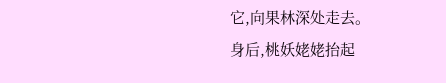它,向果林深处走去。
身后,桃妖姥姥抬起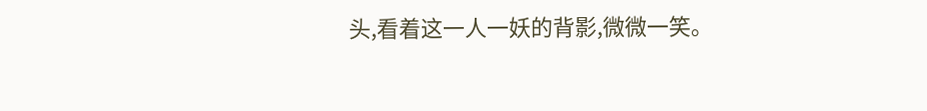头,看着这一人一妖的背影,微微一笑。